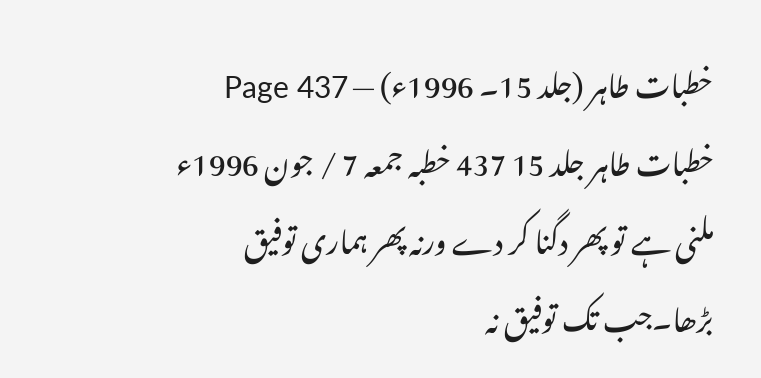خطبات طاہر (جلد 15۔ 1996ء) — Page 437
خطبات طاہر جلد 15 437 خطبہ جمعہ 7 / جون 1996ء ملنی ہے تو پھر دگنا کر دے ورنہ پھر ہماری توفیق بڑھا۔جب تک توفیق نہ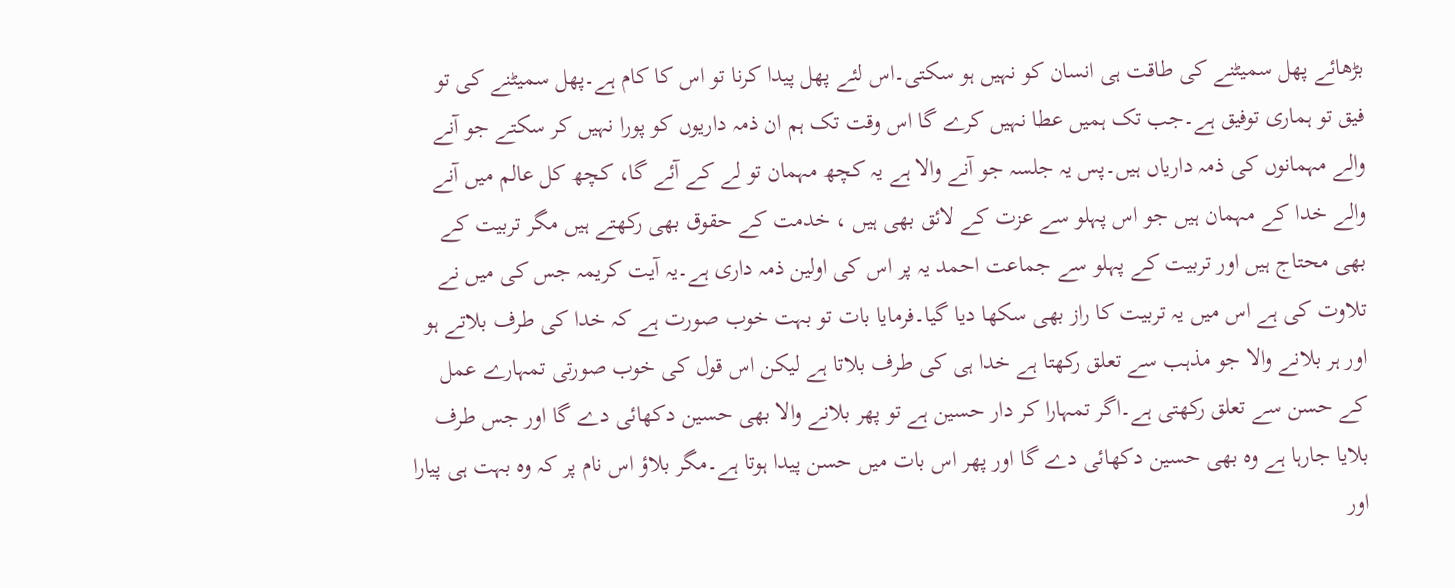بڑھائے پھل سمیٹنے کی طاقت ہی انسان کو نہیں ہو سکتی۔اس لئے پھل پیدا کرنا تو اس کا کام ہے۔پھل سمیٹنے کی تو فیق تو ہماری توفیق ہے۔جب تک ہمیں عطا نہیں کرے گا اس وقت تک ہم ان ذمہ داریوں کو پورا نہیں کر سکتے جو آنے والے مہمانوں کی ذمہ داریاں ہیں۔پس یہ جلسہ جو آنے والا ہے یہ کچھ مہمان تو لے کے آئے گا، کچھ کل عالم میں آنے والے خدا کے مہمان ہیں جو اس پہلو سے عزت کے لائق بھی ہیں ، خدمت کے حقوق بھی رکھتے ہیں مگر تربیت کے بھی محتاج ہیں اور تربیت کے پہلو سے جماعت احمد یہ پر اس کی اولین ذمہ داری ہے۔یہ آیت کریمہ جس کی میں نے تلاوت کی ہے اس میں یہ تربیت کا راز بھی سکھا دیا گیا۔فرمایا بات تو بہت خوب صورت ہے کہ خدا کی طرف بلاتے ہو اور ہر بلانے والا جو مذہب سے تعلق رکھتا ہے خدا ہی کی طرف بلاتا ہے لیکن اس قول کی خوب صورتی تمہارے عمل کے حسن سے تعلق رکھتی ہے۔اگر تمہارا کر دار حسین ہے تو پھر بلانے والا بھی حسین دکھائی دے گا اور جس طرف بلایا جارہا ہے وہ بھی حسین دکھائی دے گا اور پھر اس بات میں حسن پیدا ہوتا ہے۔مگر بلاؤ اس نام پر کہ وہ بہت ہی پیارا اور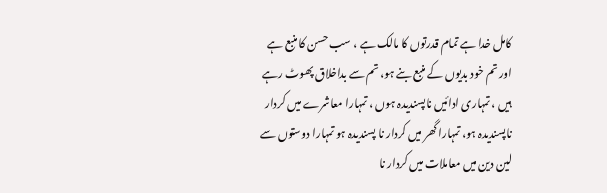کامل خدا ہے تمام قدرتوں کا مالک ہے ، سب حسن کا منبع ہے اور تم خود بدیوں کے منبع بنے ہو، تم سے بداخلاق پھوٹ رہے ہیں ، تمہاری ادائیں ناپسندیدہ ہوں ، تمہارا معاشرے میں کردار ناپسندیدہ ہو، تمہارا گھر میں کردار نا پسندیدہ ہو تمہارا دوستوں سے لین دین میں معاملات میں کردار نا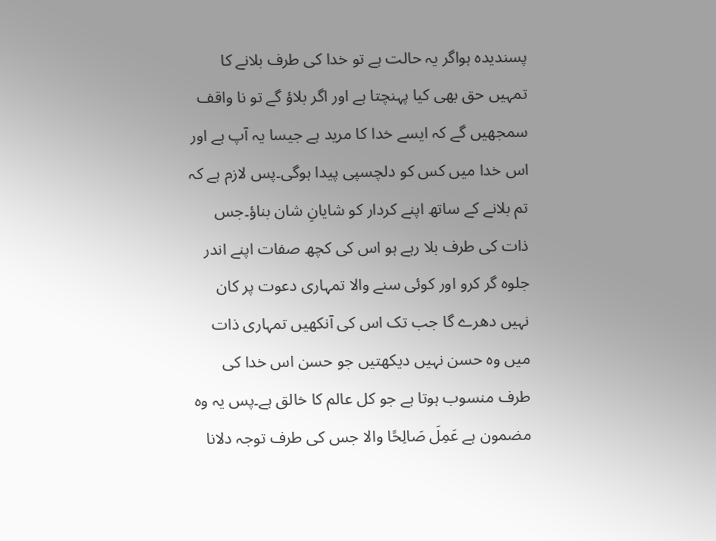پسندیدہ ہواگر یہ حالت ہے تو خدا کی طرف بلانے کا تمہیں حق بھی کیا پہنچتا ہے اور اگر بلاؤ گے تو نا واقف سمجھیں گے کہ ایسے خدا کا مرید ہے جیسا یہ آپ ہے اور اس خدا میں کس کو دلچسپی پیدا ہوگی۔پس لازم ہے کہ تم بلانے کے ساتھ اپنے کردار کو شایانِ شان بناؤ۔جس ذات کی طرف بلا رہے ہو اس کی کچھ صفات اپنے اندر جلوہ گر کرو اور کوئی سنے والا تمہاری دعوت پر کان نہیں دھرے گا جب تک اس کی آنکھیں تمہاری ذات میں وہ حسن نہیں دیکھتیں جو حسن اس خدا کی طرف منسوب ہوتا ہے جو کل عالم کا خالق ہے۔پس یہ وہ مضمون ہے عَمِلَ صَالِحًا والا جس کی طرف توجہ دلانا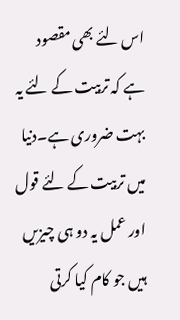اس لئے بھی مقصود ہے کہ تربیت کے لئے یہ بہت ضروری ہے۔دنیا میں تربیت کے لئے قول اور عمل یہ دو ہی چیزیں ہیں جو کام کیا کرتی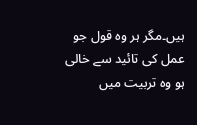ہیں۔مگر ہر وہ قول جو عمل کی تائید سے خالی ہو وہ تربیت میں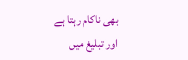بھی ناکام رہتا ہے اور تبلیغ میں